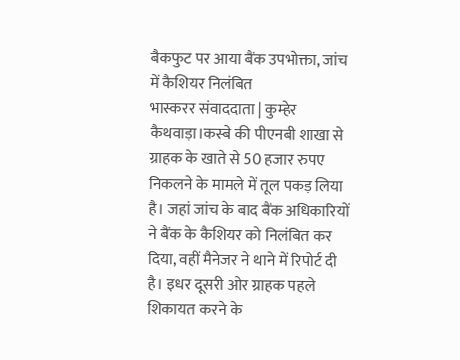बैकफुट पर आया बैंक उपभोक्ता, जांच में कैशियर निलंबित
भास्करर संवाददाता | कुम्हेर
कैथवाड़ा।कस्बे की पीएनबी शाखा से ग्राहक के खाते से 50 हजार रुपए निकलने के मामले में तूल पकड़ लिया है। जहां जांच के बाद बैंक अधिकारियों ने बैंक के कैशियर को निलंबित कर दिया, वहीं मैनेजर ने थाने में रिपोर्ट दी है। इधर दूसरी ओर ग्राहक पहले शिकायत करने के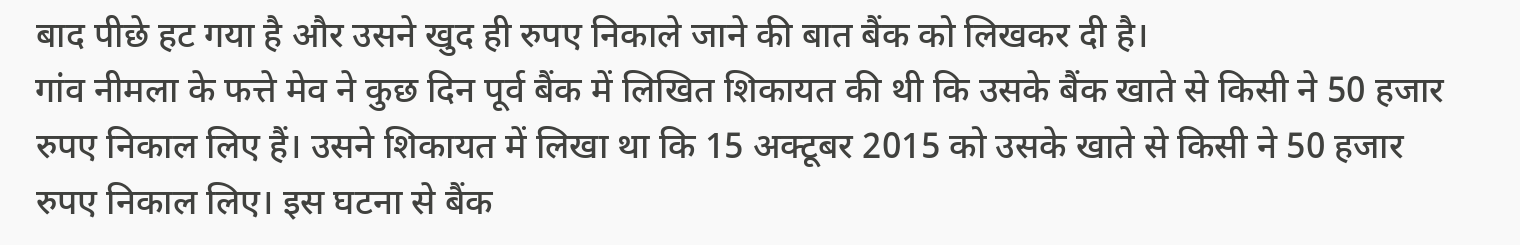बाद पीछे हट गया है और उसने खुद ही रुपए निकाले जाने की बात बैंक को लिखकर दी है।
गांव नीमला के फत्ते मेव ने कुछ दिन पूर्व बैंक में लिखित शिकायत की थी कि उसके बैंक खाते से किसी ने 50 हजार रुपए निकाल लिए हैं। उसने शिकायत में लिखा था कि 15 अक्टूबर 2015 को उसके खाते से किसी ने 50 हजार रुपए निकाल लिए। इस घटना से बैंक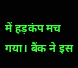में हड़कंप मच गया। बैंक ने इस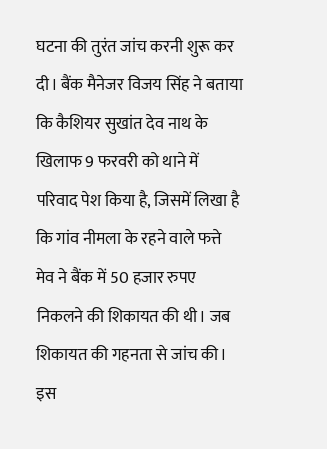घटना की तुरंत जांच करनी शुरू कर दी। बैंक मैनेजर विजय सिंह ने बताया कि कैशियर सुखांत देव नाथ के खिलाफ 9 फरवरी को थाने में परिवाद पेश किया है, जिसमें लिखा है कि गांव नीमला के रहने वाले फत्ते मेव ने बैंक में 50 हजार रुपए निकलने की शिकायत की थी। जब शिकायत की गहनता से जांच की। इस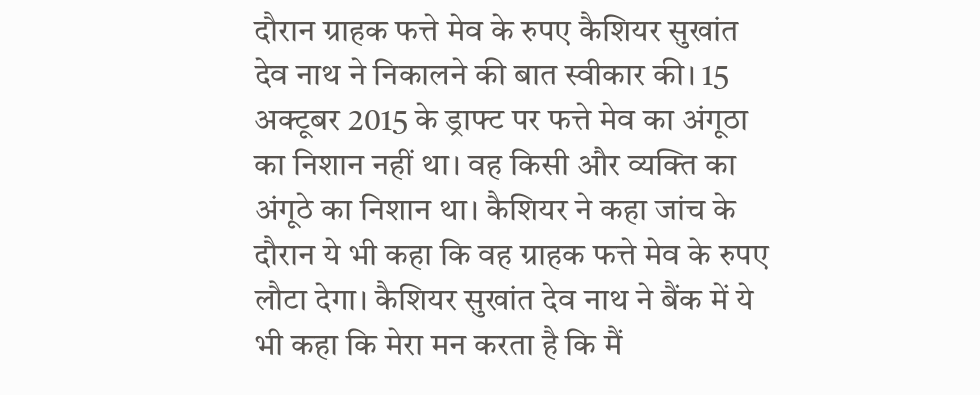दौरान ग्राहक फत्ते मेव के रुपए कैशियर सुखांत देव नाथ ने निकालने की बात स्वीकार की। 15 अक्टूबर 2015 के ड्राफ्ट पर फत्ते मेव का अंगूठा का निशान नहीं था। वह किसी और व्यक्ति का अंगूठे का निशान था। कैशियर ने कहा जांच के दौरान ये भी कहा कि वह ग्राहक फत्ते मेव के रुपए लौटा देगा। कैशियर सुखांत देव नाथ ने बैंक में ये भी कहा कि मेरा मन करता है कि मैं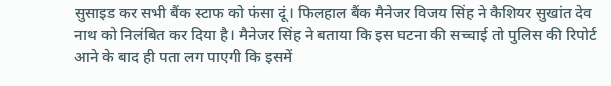सुसाइड कर सभी बैंक स्टाफ को फंसा दूं। फिलहाल बैंक मैनेजर विजय सिंह ने कैशियर सुखांत देव नाथ को निलंबित कर दिया है। मैनेजर सिंह ने बताया कि इस घटना की सच्चाई तो पुलिस की रिपोर्ट आने के बाद ही पता लग पाएगी कि इसमें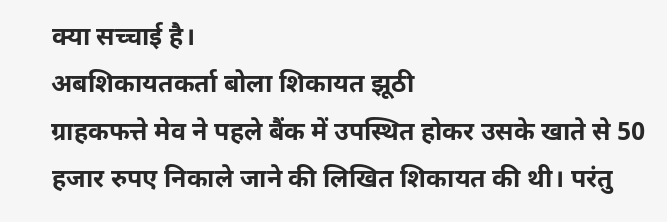क्या सच्चाई है।
अबशिकायतकर्ता बोला शिकायत झूठी
ग्राहकफत्ते मेव ने पहले बैंक में उपस्थित होकर उसके खाते से 50 हजार रुपए निकाले जाने की लिखित शिकायत की थी। परंतु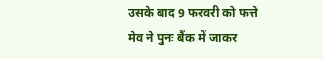उसके बाद 9 फरवरी को फत्ते मेव ने पुनः बैंक में जाकर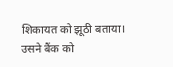शिकायत को झूठी बताया। उसने बैंक को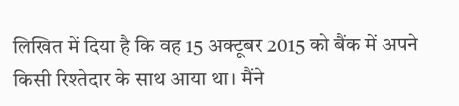लिखित में दिया है कि वह 15 अक्टूबर 2015 को बैंक में अपने किसी रिश्तेदार के साथ आया था। मैंने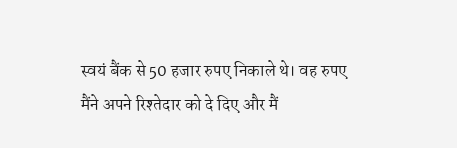स्वयं बैंक से 50 हजार रुपए निकाले थे। वह रुपए मैंने अपने रिश्तेदार को दे दिए और मैं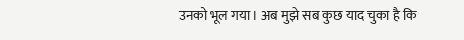उनको भूल गया। अब मुझे सब कुछ याद चुका है कि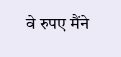वे रुपए मैंने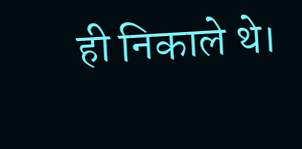ही निकाले थे।